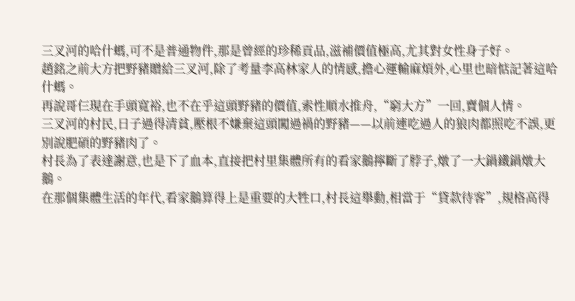三叉河的哈什螞,可不是普通物件,那是曾經的珍稀貢品,滋補價值極高,尤其對女性身子好。
趙銘之前大方把野豬贈給三叉河,除了考量李高林家人的情感,擔心運輸麻煩外,心里也暗惦記著這哈什螞。
再說哥仨現在手頭寬裕,也不在乎這頭野豬的價值,索性順水推舟,“窮大方”一回,賣個人情。
三叉河的村民,日子過得清貧,壓根不嫌棄這頭闖過禍的野豬——以前連吃過人的狼肉都照吃不誤,更別說肥碩的野豬肉了。
村長為了表達謝意,也是下了血本,直接把村里集體所有的看家鵝擰斷了脖子,燉了一大鍋鐵鍋燉大鵝。
在那個集體生活的年代,看家鵝算得上是重要的大牲口,村長這舉動,相當于“貸款待客”,規格高得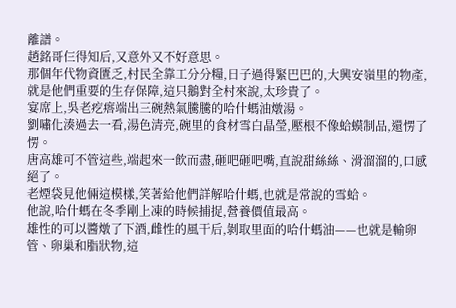離譜。
趙銘哥仨得知后,又意外又不好意思。
那個年代物資匱乏,村民全靠工分分糧,日子過得緊巴巴的,大興安嶺里的物產,就是他們重要的生存保障,這只鵝對全村來說,太珍貴了。
宴席上,吳老疙瘩端出三碗熱氣騰騰的哈什螞油燉湯。
劉嘯化湊過去一看,湯色清亮,碗里的食材雪白晶瑩,壓根不像蛤蟆制品,還愣了愣。
唐高雄可不管這些,端起來一飲而盡,砸吧砸吧嘴,直說甜絲絲、滑溜溜的,口感絕了。
老煙袋見他倆這模樣,笑著給他們詳解哈什螞,也就是常說的雪蛤。
他說,哈什螞在冬季剛上凍的時候捕捉,營養價值最高。
雄性的可以醬燉了下酒,雌性的風干后,剝取里面的哈什螞油——也就是輸卵管、卵巢和脂狀物,這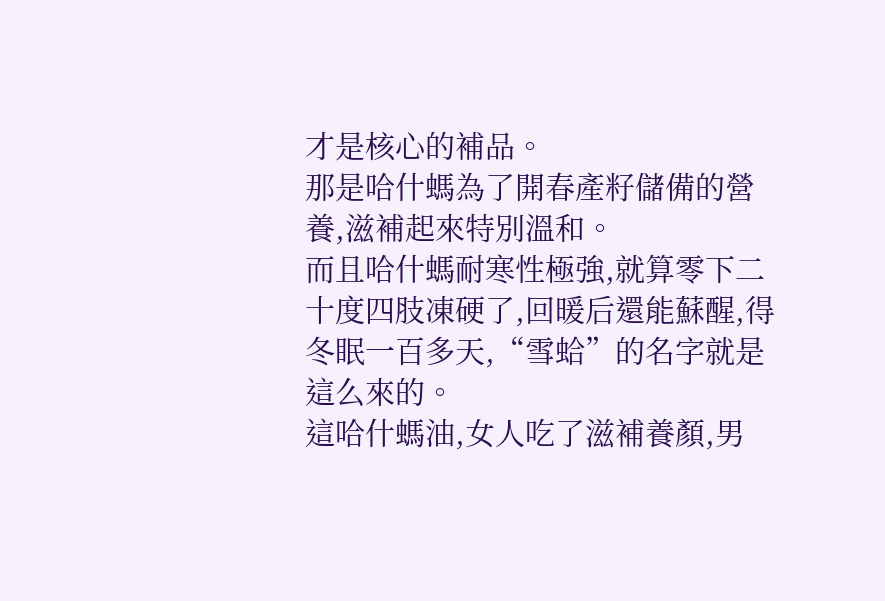才是核心的補品。
那是哈什螞為了開春產籽儲備的營養,滋補起來特別溫和。
而且哈什螞耐寒性極強,就算零下二十度四肢凍硬了,回暖后還能蘇醒,得冬眠一百多天,“雪蛤”的名字就是這么來的。
這哈什螞油,女人吃了滋補養顏,男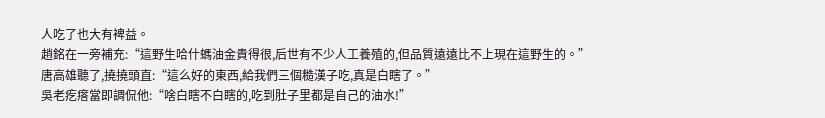人吃了也大有裨益。
趙銘在一旁補充:“這野生哈什螞油金貴得很,后世有不少人工養殖的,但品質遠遠比不上現在這野生的。”
唐高雄聽了,撓撓頭直:“這么好的東西,給我們三個糙漢子吃,真是白瞎了。”
吳老疙瘩當即調侃他:“啥白瞎不白瞎的,吃到肚子里都是自己的油水!”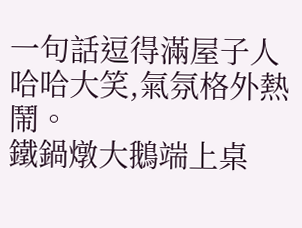一句話逗得滿屋子人哈哈大笑,氣氛格外熱鬧。
鐵鍋燉大鵝端上桌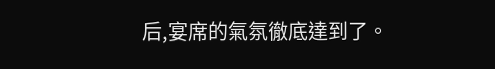后,宴席的氣氛徹底達到了。